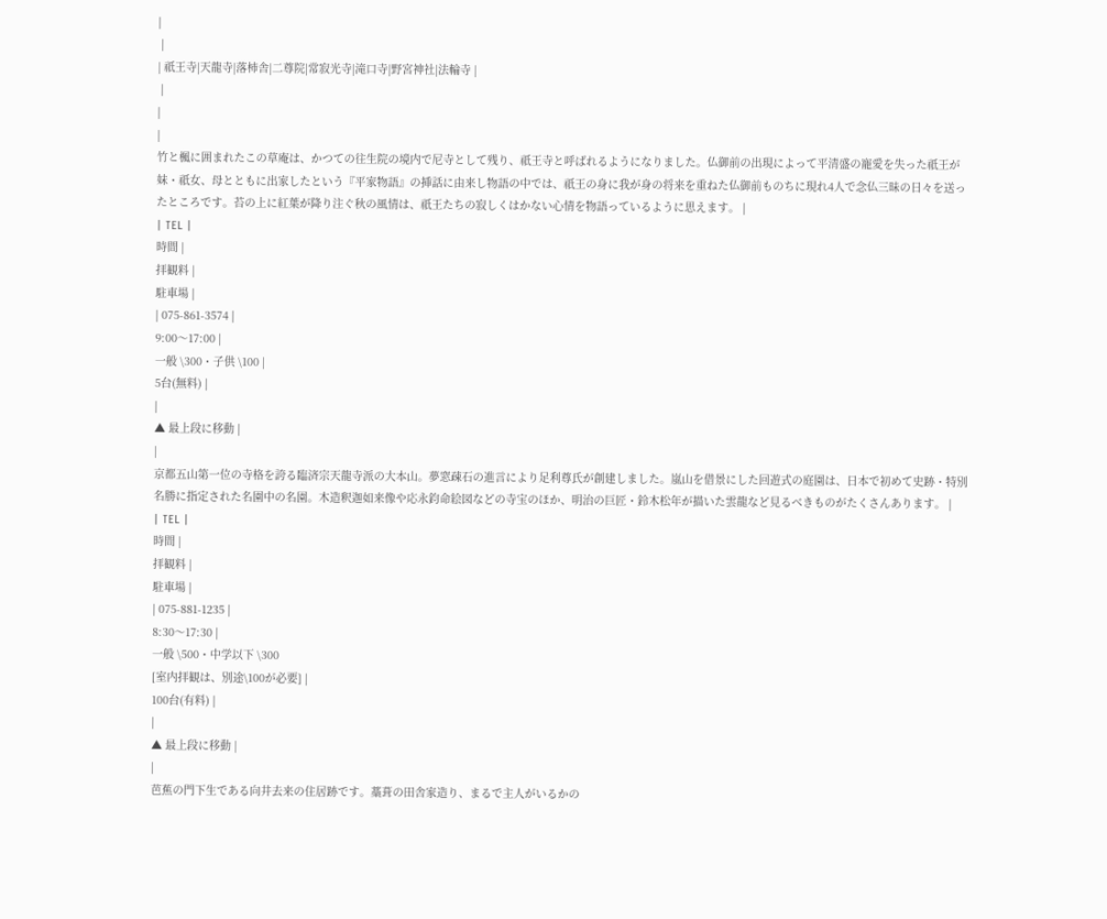|
 |
| 祇王寺|天龍寺|落柿舎|二尊院|常寂光寺|滝口寺|野宮神社|法輪寺 |
 |
|
|
竹と楓に囲まれたこの草庵は、かつての往生院の境内で尼寺として残り、祇王寺と呼ばれるようになりました。仏御前の出現によって平清盛の寵愛を失った祇王が妹・祇女、母とともに出家したという『平家物語』の挿話に由来し物語の中では、祇王の身に我が身の将来を重ねた仏御前ものちに現れ4人で念仏三昧の日々を送ったところです。苔の上に紅葉が降り注ぐ秋の風情は、祇王たちの寂しくはかない心情を物語っているように思えます。 |
| TEL |
時間 |
拝観料 |
駐車場 |
| 075-861-3574 |
9:00〜17:00 |
一般 \300・子供 \100 |
5台(無料) |
|
▲ 最上段に移動 |
|
京都五山第一位の寺格を誇る臨済宗天龍寺派の大本山。夢窓疎石の進言により足利尊氏が創建しました。嵐山を借景にした回遊式の庭園は、日本で初めて史跡・特別名勝に指定された名園中の名園。木造釈迦如来像や応永鈞命絵図などの寺宝のほか、明治の巨匠・鈴木松年が描いた雲龍など見るべきものがたくさんあります。 |
| TEL |
時間 |
拝観料 |
駐車場 |
| 075-881-1235 |
8:30〜17:30 |
一般 \500・中学以下 \300
[室内拝観は、別途\100が必要] |
100台(有料) |
|
▲ 最上段に移動 |
|
芭蕉の門下生である向井去来の住居跡です。藁葺の田舎家造り、まるで主人がいるかの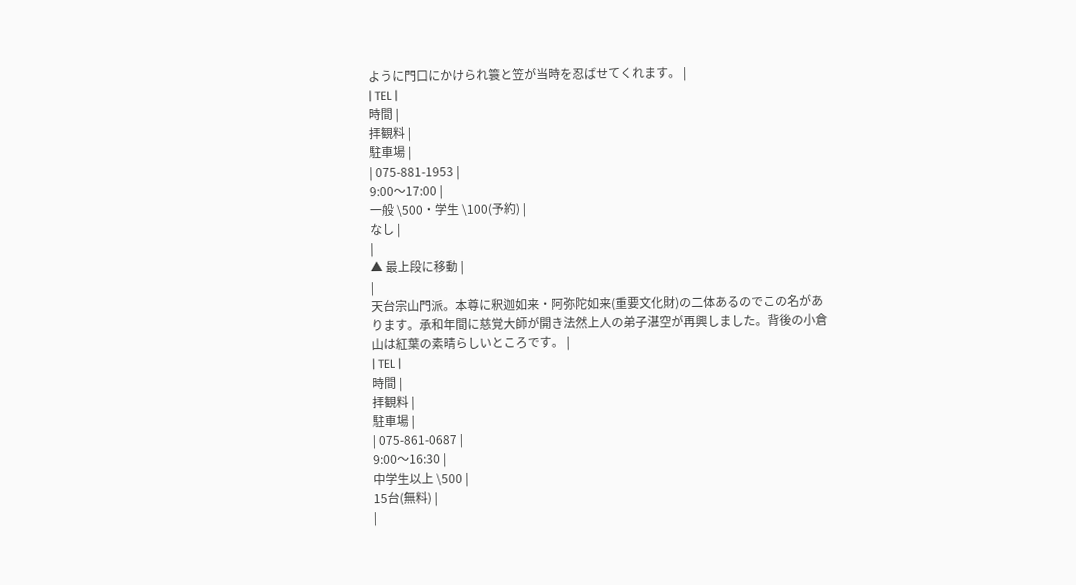ように門口にかけられ簑と笠が当時を忍ばせてくれます。 |
| TEL |
時間 |
拝観料 |
駐車場 |
| 075-881-1953 |
9:00〜17:00 |
一般 \500・学生 \100(予約) |
なし |
|
▲ 最上段に移動 |
|
天台宗山門派。本尊に釈迦如来・阿弥陀如来(重要文化財)の二体あるのでこの名があります。承和年間に慈覚大師が開き法然上人の弟子湛空が再興しました。背後の小倉山は紅葉の素晴らしいところです。 |
| TEL |
時間 |
拝観料 |
駐車場 |
| 075-861-0687 |
9:00〜16:30 |
中学生以上 \500 |
15台(無料) |
|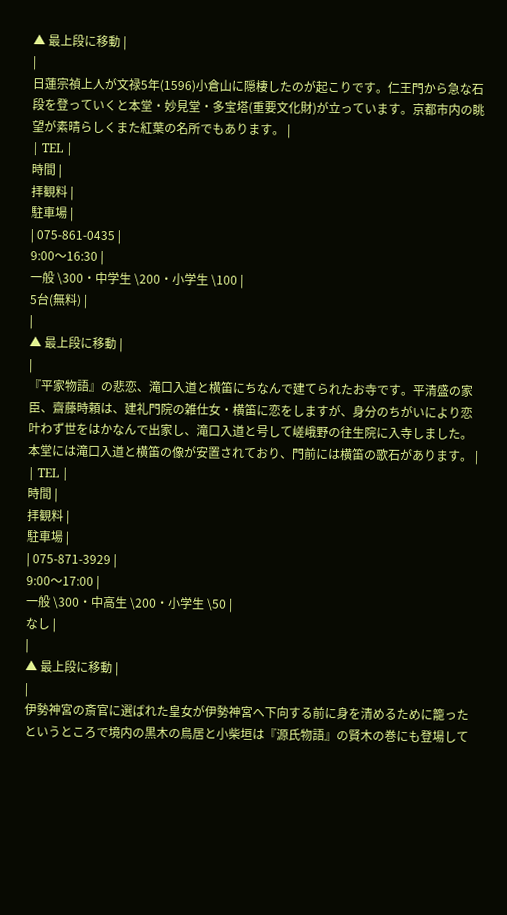▲ 最上段に移動 |
|
日蓮宗禎上人が文禄5年(1596)小倉山に隠棲したのが起こりです。仁王門から急な石段を登っていくと本堂・妙見堂・多宝塔(重要文化財)が立っています。京都市内の眺望が素晴らしくまた紅葉の名所でもあります。 |
| TEL |
時間 |
拝観料 |
駐車場 |
| 075-861-0435 |
9:00〜16:30 |
一般 \300・中学生 \200・小学生 \100 |
5台(無料) |
|
▲ 最上段に移動 |
|
『平家物語』の悲恋、滝口入道と横笛にちなんで建てられたお寺です。平清盛の家臣、齋藤時頼は、建礼門院の雑仕女・横笛に恋をしますが、身分のちがいにより恋叶わず世をはかなんで出家し、滝口入道と号して嵯峨野の往生院に入寺しました。本堂には滝口入道と横笛の像が安置されており、門前には横笛の歌石があります。 |
| TEL |
時間 |
拝観料 |
駐車場 |
| 075-871-3929 |
9:00〜17:00 |
一般 \300・中高生 \200・小学生 \50 |
なし |
|
▲ 最上段に移動 |
|
伊勢神宮の斎官に選ばれた皇女が伊勢神宮へ下向する前に身を清めるために籠ったというところで境内の黒木の鳥居と小柴垣は『源氏物語』の賢木の巻にも登場して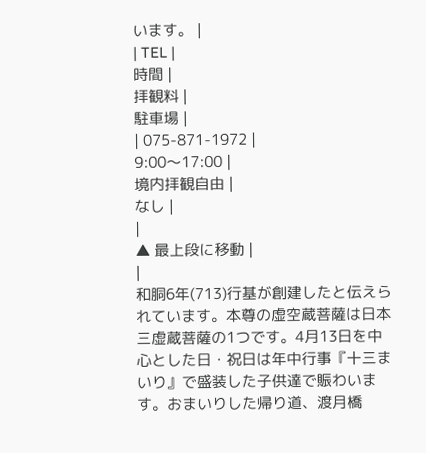います。 |
| TEL |
時間 |
拝観料 |
駐車場 |
| 075-871-1972 |
9:00〜17:00 |
境内拝観自由 |
なし |
|
▲ 最上段に移動 |
|
和胴6年(713)行基が創建したと伝えられています。本尊の虚空蔵菩薩は日本三虚蔵菩薩の1つです。4月13日を中心とした日・祝日は年中行事『十三まいり』で盛装した子供達で賑わいます。おまいりした帰り道、渡月橋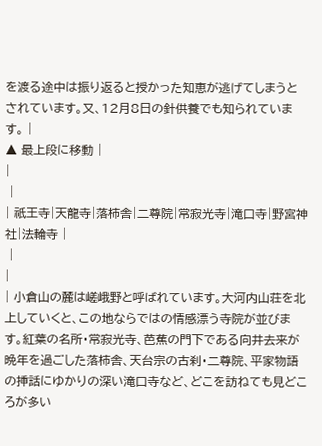を渡る途中は振り返ると授かった知恵が逃げてしまうとされています。又、12月8日の針供養でも知られています。 |
▲ 最上段に移動 |
|
 |
| 祇王寺|天龍寺|落柿舎|二尊院|常寂光寺|滝口寺|野宮神社|法輪寺 |
 |
|
| 小倉山の麓は嵯峨野と呼ばれています。大河内山荘を北上していくと、この地ならではの情感漂う寺院が並びます。紅葉の名所・常寂光寺、芭蕉の門下である向井去来が晩年を過ごした落柿舎、天台宗の古刹・二尊院、平家物語の挿話にゆかりの深い滝口寺など、どこを訪ねても見どころが多い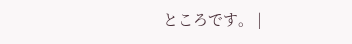ところです。 |